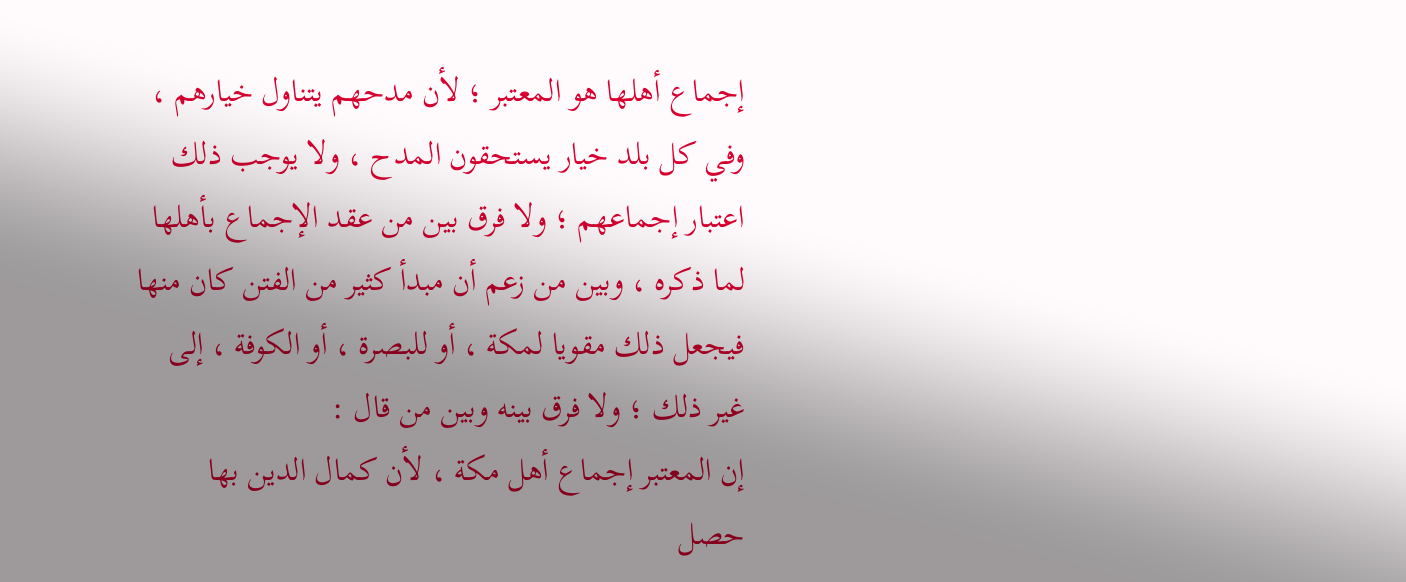إجماع أهلها هو المعتبر ؛ لأن مدحهم يتناول خيارهم ، وفي كل بلد خيار يستحقون المدح ، ولا يوجب ذلك اعتبار إجماعهم ؛ ولا فرق بين من عقد الإجماع بأهلها لما ذكره ، وبين من زعم أن مبدأ كثير من الفتن كان منها فيجعل ذلك مقويا لمكة ، أو للبصرة ، أو الكوفة ، إلى غير ذلك ؛ ولا فرق بينه وبين من قال :
إن المعتبر إجماع أهل مكة ، لأن كمال الدين بها حصل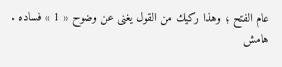عام الفتح ؛ وهذا ركيك من القول يغنى عن وضوح « 1 » فساده .
هامش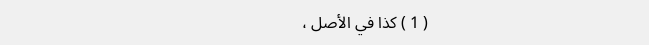( 1 ) كذا في الأصل ،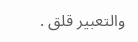والتعبير قلق .